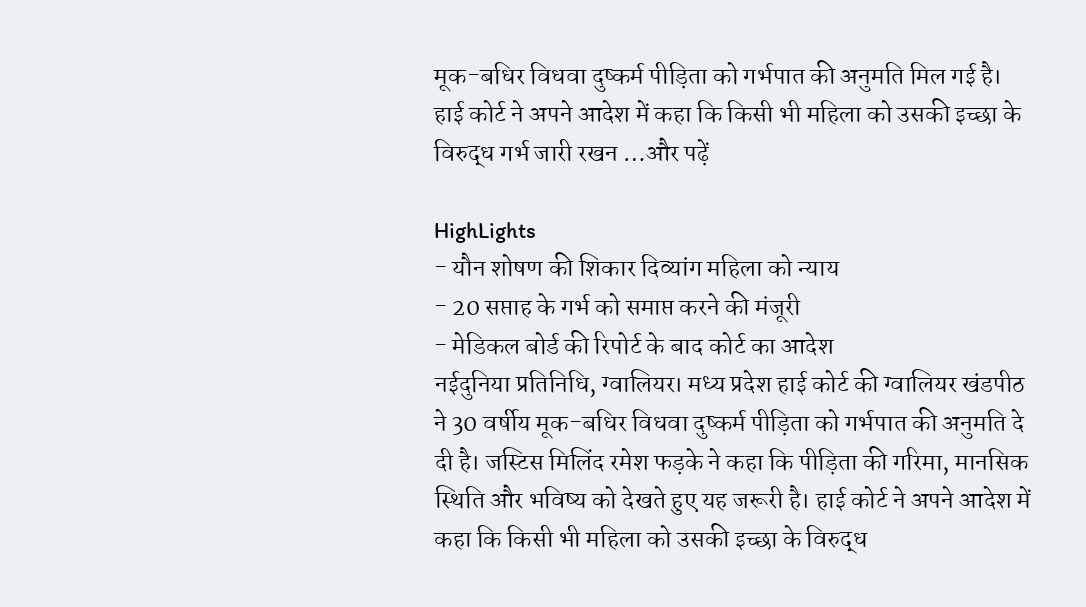मूक-बधिर विधवा दुष्कर्म पीड़िता को गर्भपात की अनुमति मिल गई है। हाई कोर्ट ने अपने आदेश में कहा कि किसी भी महिला को उसकी इच्छा के विरुद्ध गर्भ जारी रखन …और पढ़ें

HighLights
- यौन शोषण की शिकार दिव्यांग महिला को न्याय
- 20 सप्ताह के गर्भ को समाप्त करने की मंजूरी
- मेडिकल बोर्ड की रिपोर्ट के बाद कोर्ट का आदेश
नईदुनिया प्रतिनिधि, ग्वालियर। मध्य प्रदेश हाई कोर्ट की ग्वालियर खंडपीठ ने 30 वर्षीय मूक-बधिर विधवा दुष्कर्म पीड़िता को गर्भपात की अनुमति दे दी है। जस्टिस मिलिंद रमेश फड़के ने कहा कि पीड़िता की गरिमा, मानसिक स्थिति और भविष्य को देखते हुए यह जरूरी है। हाई कोर्ट ने अपने आदेश में कहा कि किसी भी महिला को उसकी इच्छा के विरुद्ध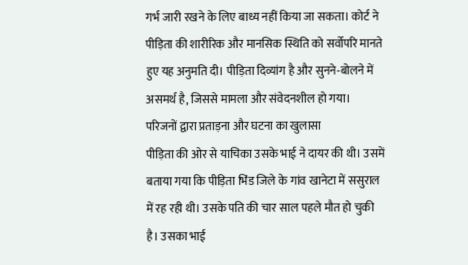गर्भ जारी रखने के लिए बाध्य नहीं किया जा सकता। कोर्ट ने पीड़िता की शारीरिक और मानसिक स्थिति को सर्वोपरि मानते हुए यह अनुमति दी। पीड़िता दिव्यांग है और सुनने-बोलने में असमर्थ है, जिससे मामला और संवेदनशील हो गया।
परिजनों द्वारा प्रताड़ना और घटना का खुलासा
पीड़िता की ओर से याचिका उसके भाई ने दायर की थी। उसमें बताया गया कि पीड़िता भिंड जिले के गांव खानेटा में ससुराल में रह रही थी। उसके पति की चार साल पहले मौत हो चुकी है। उसका भाई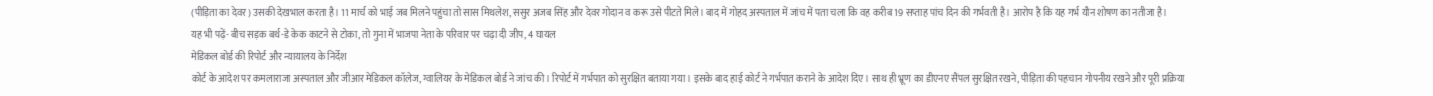(पीड़िता का देवर) उसकी देखभाल करता है। 11 मार्च को भाई जब मिलने पहुंचा तो सास मिथलेश, ससुर अजब सिंह और देवर गोदान व करू उसे पीटते मिले। बाद में गोहद अस्पताल में जांच में पता चला कि वह करीब 19 सप्ताह पांच दिन की गर्भवती है। आरोप है कि यह गर्भ यौन शोषण का नतीजा है।
यह भी पढ़ें- बीच सड़क बर्थ-डे केक काटने से टोका, तो गुना में भाजपा नेता के परिवार पर चढ़ा दी जीप, 4 घायल
मेडिकल बोर्ड की रिपोर्ट और न्यायालय के निर्देश
कोर्ट के आदेश पर कमलाराजा अस्पताल और जीआर मेडिकल कॉलेज, ग्वालियर के मेडिकल बोर्ड ने जांच की। रिपोर्ट में गर्भपात को सुरक्षित बताया गया। इसके बाद हाई कोर्ट ने गर्भपात कराने के आदेश दिए। साथ ही भ्रूण का डीएनए सैंपल सुरक्षित रखने, पीड़िता की पहचान गोपनीय रखने और पूरी प्रक्रिया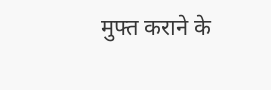मुफ्त कराने के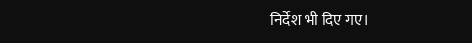निर्देश भी दिए गए।